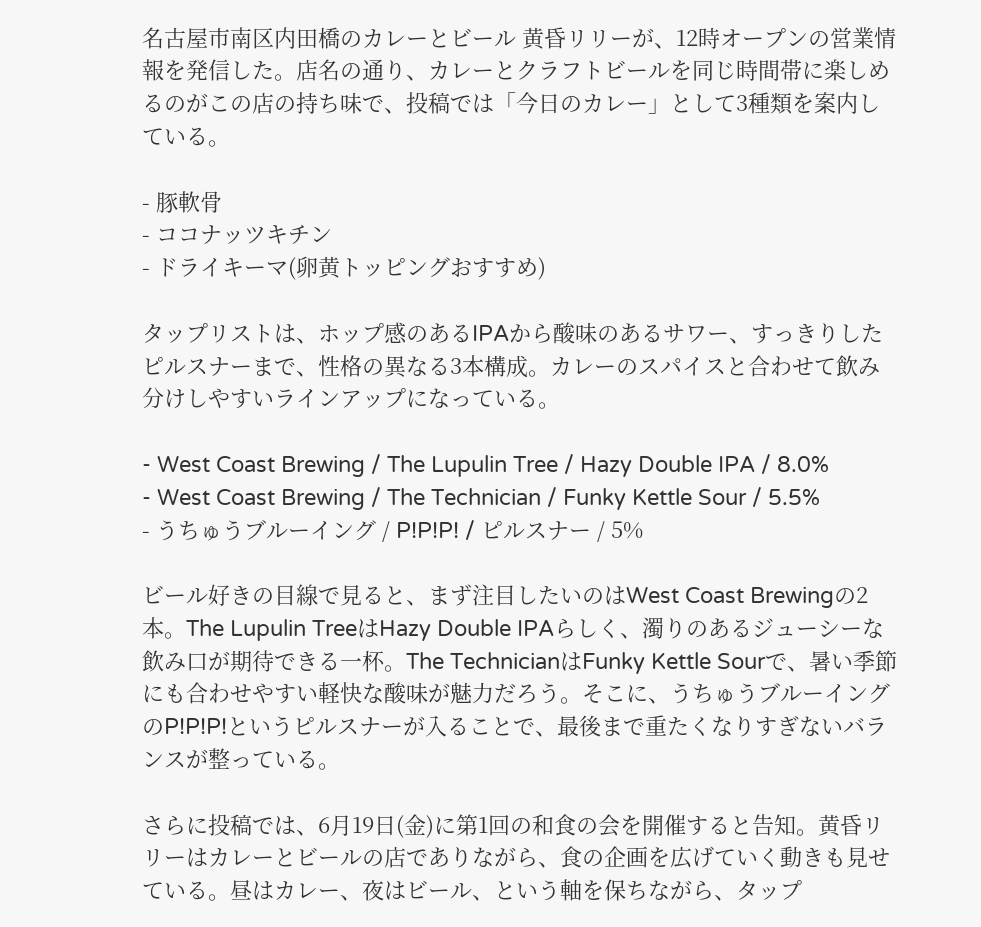名古屋市南区内田橋のカレーとビール 黄昏リリーが、12時オープンの営業情報を発信した。店名の通り、カレーとクラフトビールを同じ時間帯に楽しめるのがこの店の持ち味で、投稿では「今日のカレー」として3種類を案内している。

- 豚軟骨
- ココナッツキチン
- ドライキーマ(卵黄トッピングおすすめ)

タップリストは、ホップ感のあるIPAから酸味のあるサワー、すっきりしたピルスナーまで、性格の異なる3本構成。カレーのスパイスと合わせて飲み分けしやすいラインアップになっている。

- West Coast Brewing / The Lupulin Tree / Hazy Double IPA / 8.0%
- West Coast Brewing / The Technician / Funky Kettle Sour / 5.5%
- うちゅうブルーイング / P!P!P! / ピルスナー / 5%

ビール好きの目線で見ると、まず注目したいのはWest Coast Brewingの2本。The Lupulin TreeはHazy Double IPAらしく、濁りのあるジューシーな飲み口が期待できる一杯。The TechnicianはFunky Kettle Sourで、暑い季節にも合わせやすい軽快な酸味が魅力だろう。そこに、うちゅうブルーイングのP!P!P!というピルスナーが入ることで、最後まで重たくなりすぎないバランスが整っている。

さらに投稿では、6月19日(金)に第1回の和食の会を開催すると告知。黄昏リリーはカレーとビールの店でありながら、食の企画を広げていく動きも見せている。昼はカレー、夜はビール、という軸を保ちながら、タップ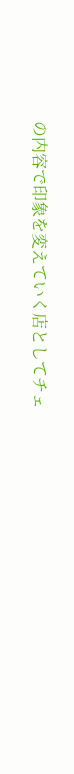の内容で印象を変えていく店としてチェ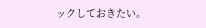ックしておきたい。